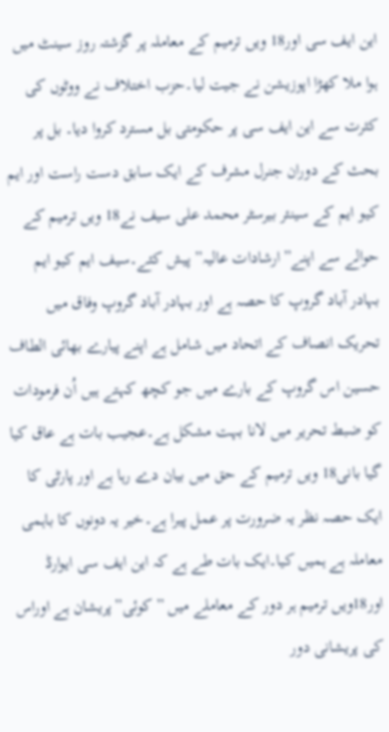این ایف سی اور18 ویں ترمیم کے معاملہ پر گزشتہ روز سینٹ میں ہوا ملا کھڑا اپوزیشن نے جیت لیا۔حزب اختلاف نے ووٹوں کی کثرت سے این ایف سی پر حکومتی بل مسترد کروا دیا۔ بل پر بحث کے دوران جنرل مشرف کے ایک سابق دست راست اور ایم کیو ایم کے سینئر بیرسٹر محمد علی سیف نے18 ویں ترمیم کے حوالے سے اپنے”ارشادات عالیہ” پیش کئے۔سیف ایم کیو ایم بہادر آباد گروپ کا حصہ ہے اور بہادر آباد گروپ وفاق میں تحریک انصاف کے اتحاد میں شامل ہے اپنے پیارے بھائی الطاف حسین اس گروپ کے بارے میں جو کچھ کہتے ہیں اُن فرمودات کو ضبط تحریر میں لانا بہت مشکل ہے۔عجیب بات ہے عاق کیا گیا بانی18 ویں ترمیم کے حق میں بیان دے رہا ہے اور پارٹی کا ایک حصہ نظر یہ ضرورت پر عمل پیرا ہے۔خیر یہ دونوں کا باہمی معاملہ ہے ہمیں کیا۔ایک بات طے ہے کہ این ایف سی ایوارڈ اور18ویں ترمیم ہر دور کے معاملے میں ”کوئی”پریشان ہے اوراس کی پریشانی دور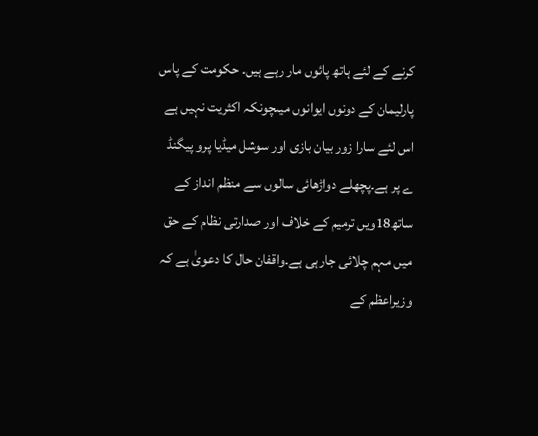کرنے کے لئے ہاتھ پائوں مار رہے ہیں۔ حکومت کے پاس پارلیمان کے دونوں ایوانوں میںچونکہ اکثریت نہیں ہے اس لئے سارا زور بیان بازی اور سوشل میڈیا پرو پیگنڈ ے پر ہے۔پچھلے دواڑھائی سالوں سے منظم انداز کے ساتھ18ویں ترمیم کے خلاف اور صدارتی نظام کے حق میں مہم چلائی جارہی ہے۔واقفان حال کا دعویٰ ہے کہ وزیراعظم کے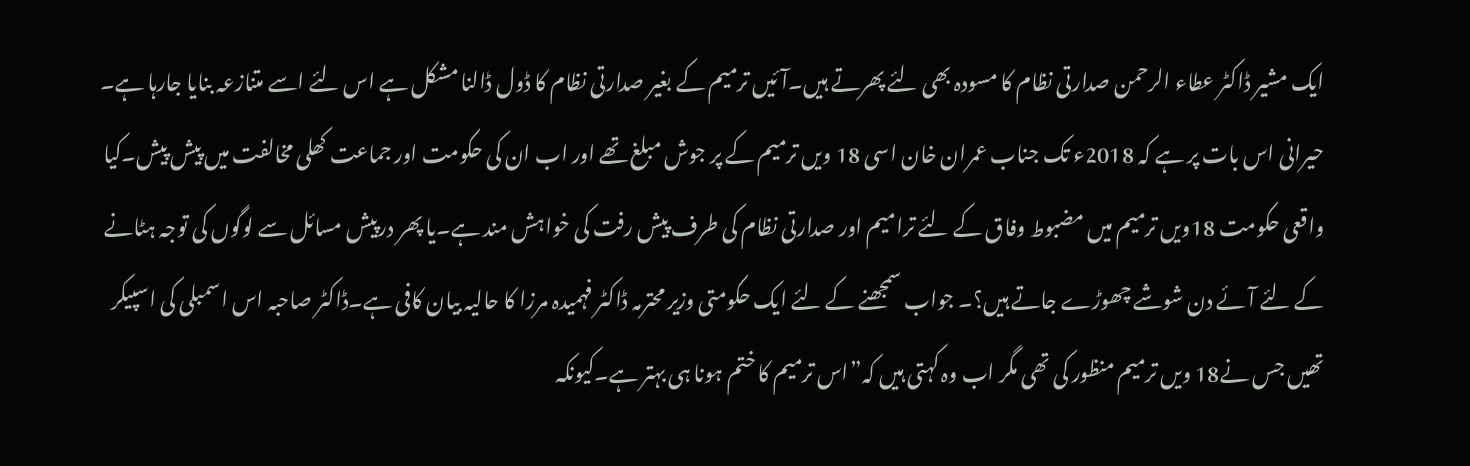ایک مشیر ڈاکٹر عطاء الرحمن صدارتی نظام کا مسودہ بھی لئے پھرتے ہیں۔آئیں ترمیم کے بغیر صدارتی نظام کا ڈول ڈالنا مشکل ہے اس لئے اسے متنازعہ بنایا جارہا ہے۔
حیرانی اس بات پر ہے کہ 2018ء تک جناب عمران خان اسی 18 ویں ترمیم کے پر جوش مبلغ تھے اور اب ان کی حکومت اور جماعت کھلی مخالفت میں پیش پیش۔کیا واقعی حکومت 18ویں ترمیم میں مضبوط وفاق کے لئے ترامیم اور صدارتی نظام کی طرف پیش رفت کی خواہش مند ہے۔یا پھر درپیش مسائل سے لوگوں کی توجہ ہٹانے کے لئے آئے دن شوشے چھوڑے جاتے ہیں؟۔ جواب سمجھنے کے لئے ایک حکومتی وزیر محترمہ ڈاکٹر فہمیدہ مرزا کا حالیہ بیان کافی ہے۔ڈاکٹر صاحبہ اس اسمبلی کی اسپیکر تھیں جس نے18 ویں ترمیم منظور کی تھی مگر اب وہ کہتی ہیں کہ”اس ترمیم کا ختم ہونا ہی بہتر ہے۔کیونکہ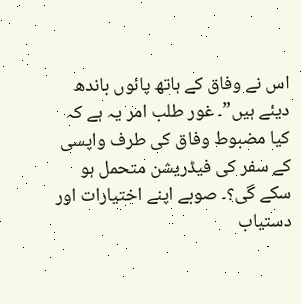اس نے وفاق کے ہاتھ پائوں باندھ دیئے ہیں”۔ غور طلب امر یہ ہے کہ کیا مضبوط وفاق کی طرف واپسی کے سفر کی فیڈریشن متحمل ہو سکے گی؟۔ صوبے اپنے اختیارات اور دستیاب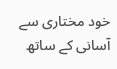خود مختاری سے آسانی کے ساتھ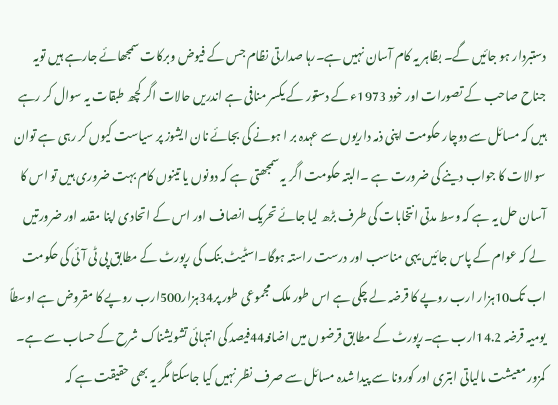دستبردار ہو جائیں گے۔ بظاہر یہ کام آسان نہیں ہے۔رہا صدارتی نظام جس کے فیوض وبرکات سمجھائے جارہے ہیں تویہ جناح صاحب کے تصورات اور خود 1973ء کے دستور کے یکسر منافی ہے اندریں حالات اگر کچھ طبقات یہ سوال کر رہے ہیں کہ مسائل سے دوچار حکومت اپنی ذمہ داریوں سے عہدہ بر ا ہونے کی بجائے نان ایشوز پر سیاست کیوں کر رہی ہے توان سوالات کا جواب دینے کی ضرورت ہے ۔البتہ حکومت اگر یہ سمجھتی ہے کہ دونوں یا تینوں کام بہت ضروری ہیں تو اس کا آسان حل یہ ہے کہ وسط مدتی انتخابات کی طرف بڑھ لیا جائے تحریک انصاف اور اس کے اتحادی اپنا مقدمہ اور ضرورتیں لے کہ عوام کے پاس جائیں یہی مناسب اور درست راستہ ہوگا۔اسٹیٹ بنک کی رپورٹ کے مطابق پی ٹی آئی کی حکومت اب تک10ہزار ارب روپے کا قرضہ لے چکی ہے اس طور ملک مجموعی طور پر34ہزار500ارب روپے کا مقروض ہے اوسطاً یومیہ قرضہ 14.2ارب ہے۔رپورٹ کے مطابق قرضوں میں اضافہ44فیصد کی انتہائی تشویشناک شرح کے حساب سے ہے۔ کمزور معیشت مالیاتی ابتری اور کورونا سے پیدا شدہ مسائل سے صرف نظر نہیں کیا جاسکتا مگر یہ بھی حقیقت ہے کہ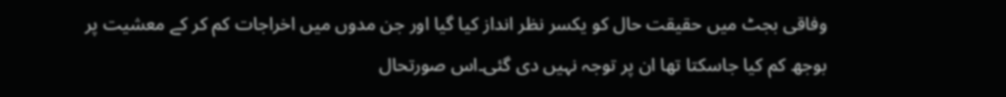وفاقی بجٹ میں حقیقت حال کو یکسر نظر انداز کیا گیا اور جن مدوں میں اخراجات کم کر کے معشیت پر بوجھ کم کیا جاسکتا تھا ان پر توجہ نہیں دی گئی۔اس صورتحال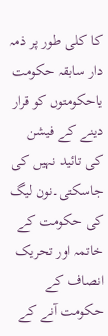کا کلی طور پر ذمہ دار سابقہ حکومت یاحکومتوں کو قرار دینے کے فیشن کی تائید نہیں کی جاسکتی۔نون لیگ کی حکومت کے خاتمہ اور تحریک انصاف کے حکومت آنے کے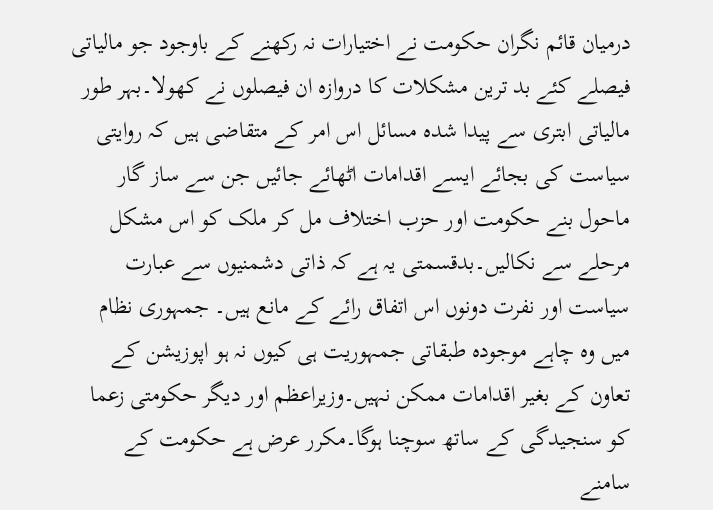درمیان قائم نگران حکومت نے اختیارات نہ رکھنے کے باوجود جو مالیاتی فیصلے کئے بد ترین مشکلات کا دروازہ ان فیصلوں نے کھولا۔بہر طور مالیاتی ابتری سے پیدا شدہ مسائل اس امر کے متقاضی ہیں کہ روایتی سیاست کی بجائے ایسے اقدامات اٹھائے جائیں جن سے ساز گار ماحول بنے حکومت اور حزب اختلاف مل کر ملک کو اس مشکل مرحلے سے نکالیں۔بدقسمتی یہ ہے کہ ذاتی دشمنیوں سے عبارت سیاست اور نفرت دونوں اس اتفاق رائے کے مانع ہیں۔ جمہوری نظام میں وہ چاہے موجودہ طبقاتی جمہوریت ہی کیوں نہ ہو اپوزیشن کے تعاون کے بغیر اقدامات ممکن نہیں۔وزیراعظم اور دیگر حکومتی زعما کو سنجیدگی کے ساتھ سوچنا ہوگا۔مکرر عرض ہے حکومت کے سامنے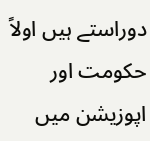دوراستے ہیں اولاً حکومت اور اپوزیشن میں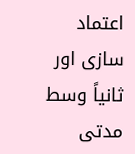اعتماد سازی اور ثانیاً وسط مدتی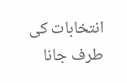انتخابات کی طرف جانا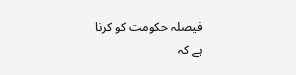فیصلہ حکومت کو کرنا ہے کہ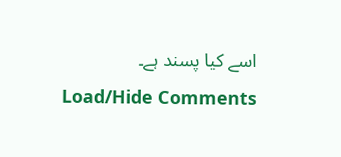اسے کیا پسند ہے۔
Load/Hide Comments